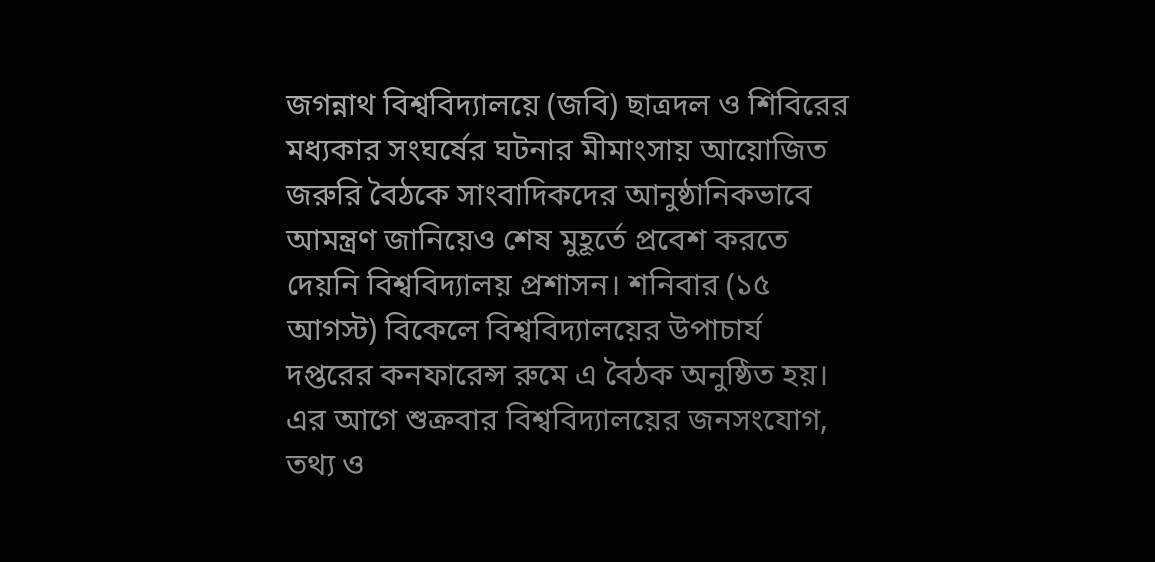জগন্নাথ বিশ্ববিদ্যালয়ে (জবি) ছাত্রদল ও শিবিরের মধ্যকার সংঘর্ষের ঘটনার মীমাংসায় আয়োজিত জরুরি বৈঠকে সাংবাদিকদের আনুষ্ঠানিকভাবে আমন্ত্রণ জানিয়েও শেষ মুহূর্তে প্রবেশ করতে দেয়নি বিশ্ববিদ্যালয় প্রশাসন। শনিবার (১৫ আগস্ট) বিকেলে বিশ্ববিদ্যালয়ের উপাচার্য দপ্তরের কনফারেন্স রুমে এ বৈঠক অনুষ্ঠিত হয়।
এর আগে শুক্রবার বিশ্ববিদ্যালয়ের জনসংযোগ, তথ্য ও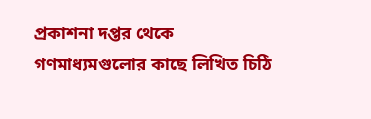প্রকাশনা দপ্তর থেকে গণমাধ্যমগুলোর কাছে লিখিত চিঠি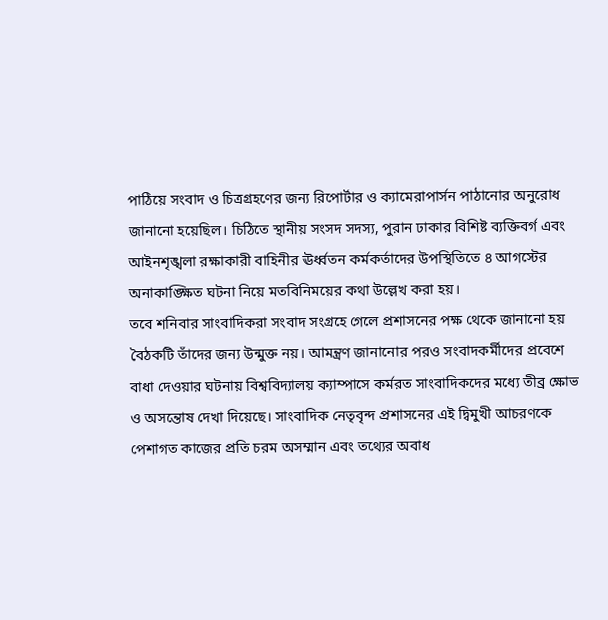পাঠিয়ে সংবাদ ও চিত্রগ্রহণের জন্য রিপোর্টার ও ক্যামেরাপার্সন পাঠানোর অনুরোধ জানানো হয়েছিল। চিঠিতে স্থানীয় সংসদ সদস্য, পুরান ঢাকার বিশিষ্ট ব্যক্তিবর্গ এবং আইনশৃঙ্খলা রক্ষাকারী বাহিনীর ঊর্ধ্বতন কর্মকর্তাদের উপস্থিতিতে ৪ আগস্টের অনাকাঙ্ক্ষিত ঘটনা নিয়ে মতবিনিময়ের কথা উল্লেখ করা হয়।
তবে শনিবার সাংবাদিকরা সংবাদ সংগ্রহে গেলে প্রশাসনের পক্ষ থেকে জানানো হয় বৈঠকটি তাঁদের জন্য উন্মুক্ত নয়। আমন্ত্রণ জানানোর পরও সংবাদকর্মীদের প্রবেশে বাধা দেওয়ার ঘটনায় বিশ্ববিদ্যালয় ক্যাম্পাসে কর্মরত সাংবাদিকদের মধ্যে তীব্র ক্ষোভ ও অসন্তোষ দেখা দিয়েছে। সাংবাদিক নেতৃবৃন্দ প্রশাসনের এই দ্বিমুখী আচরণকে পেশাগত কাজের প্রতি চরম অসম্মান এবং তথ্যের অবাধ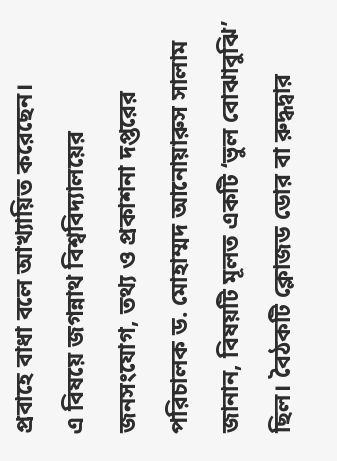প্রবাহে বাধা বলে আখ্যায়িত করেছেন।
এ বিষয়ে জগন্নাথ বিশ্ববিদ্যালয়ের জনসংযোগ, তথ্য ও প্রকাশনা দপ্তরের পরিচালক ড. মোহাম্মদ আনোয়ারুস সালাম জানান, বিষয়টি মূলত একটি ‘ভুল বোঝাবুঝি’ ছিল। বৈঠকটি ক্লোজড ডোর বা রুদ্ধদ্বার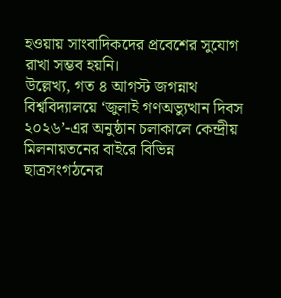হওয়ায় সাংবাদিকদের প্রবেশের সুযোগ রাখা সম্ভব হয়নি।
উল্লেখ্য, গত ৪ আগস্ট জগন্নাথ বিশ্ববিদ্যালয়ে ‘জুলাই গণঅভ্যুত্থান দিবস ২০২৬’-এর অনুষ্ঠান চলাকালে কেন্দ্রীয় মিলনায়তনের বাইরে বিভিন্ন ছাত্রসংগঠনের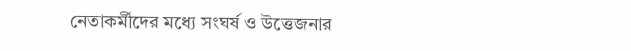নেতাকর্মীদের মধ্যে সংঘর্ষ ও উত্তেজনার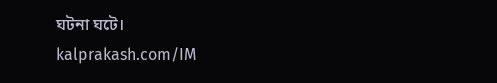ঘটনা ঘটে।
kalprakash.com/IM